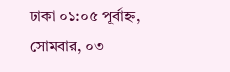ঢাকা ০১:০৫ পূর্বাহ্ন, সোমবার, ০৩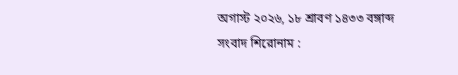অগাস্ট ২০২৬, ১৮ শ্রাবণ ১৪৩৩ বঙ্গাব্দ
সংবাদ শিরোনাম :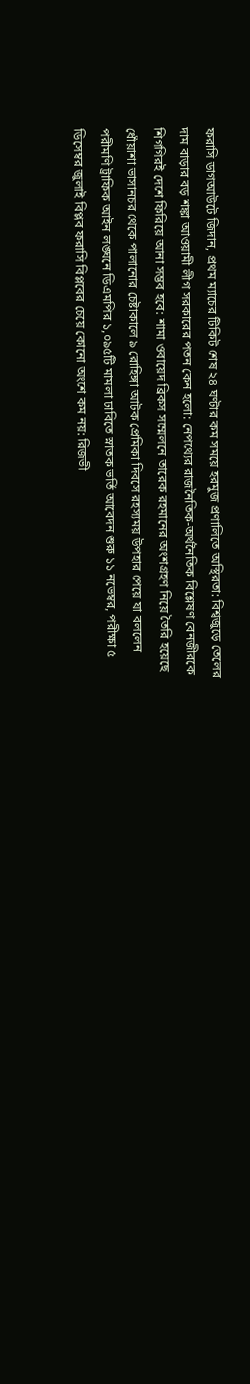ফরাসি ডাগআউটে জিদান, প্রথম ম্যাচের টিকিট শেষ ২৪ ঘণ্টার কম সময়ে হরমুজ প্রণালিতে অস্থিরতা: বিশ্বজুড়ে তেলের দাম বাড়ার বড় শঙ্কা আওয়ামী লীগ সরকারের পতন কেন হলো: নেপথ্যের রাজনৈতিক-অর্থনৈতিক বিশ্লেষণ বেনজীরকে শিগগিরই দেশে ফিরিয়ে আনা সম্ভব হবে: শামা ওবায়েদ ব্রিকস সম্মেলনে তারেক রহমানের অংশগ্রহণ নিয়ে তৈরি হয়েছে ধোঁয়াশা ভাসানচর থেকে পালানোর চেষ্টাকালে ৯ রোহিঙ্গা আটক প্রেমিকা দিবসে রহস্যময় উপহার পেয়ে যা বললেন পরীমণি ট্রাফিক আইন লঙ্ঘনে ডিএমপির ১,০৯৫টি মামলা ঢাবিতে স্নাতক ভর্তি আবেদন শুরু ১১ নভেম্বর, পরীক্ষা ৫ ডিসেম্বর জুলাই বিপ্লব ফরাসি বিপ্লবের চেয়ে কোনো অংশে কম নয়: রিজভী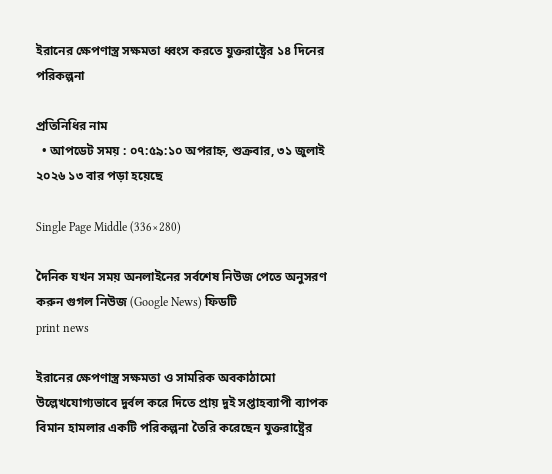ইরানের ক্ষেপণাস্ত্র সক্ষমতা ধ্বংস করতে যুক্তরাষ্ট্রের ১৪ দিনের পরিকল্পনা

প্রতিনিধির নাম
  • আপডেট সময় : ০৭:৫৯:১০ অপরাহ্ন, শুক্রবার, ৩১ জুলাই ২০২৬ ১৩ বার পড়া হয়েছে

Single Page Middle (336×280)

দৈনিক যখন সময় অনলাইনের সর্বশেষ নিউজ পেতে অনুসরণ করুন গুগল নিউজ (Google News) ফিডটি
print news

ইরানের ক্ষেপণাস্ত্র সক্ষমতা ও সামরিক অবকাঠামো উল্লেখযোগ্যভাবে দুর্বল করে দিতে প্রায় দুই সপ্তাহব্যাপী ব্যাপক বিমান হামলার একটি পরিকল্পনা তৈরি করেছেন যুক্তরাষ্ট্রের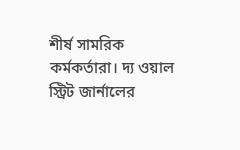শীর্ষ সামরিক কর্মকর্তারা। দ্য ওয়াল স্ট্রিট জার্নালের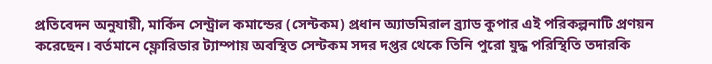প্রতিবেদন অনুযায়ী, মার্কিন সেন্ট্রাল কমান্ডের (সেন্টকম) প্রধান অ্যাডমিরাল ব্র্যাড কুপার এই পরিকল্পনাটি প্রণয়ন করেছেন। বর্তমানে ফ্লোরিডার ট্যাম্পায় অবস্থিত সেন্টকম সদর দপ্তর থেকে তিনি পুরো যুদ্ধ পরিস্থিতি তদারকি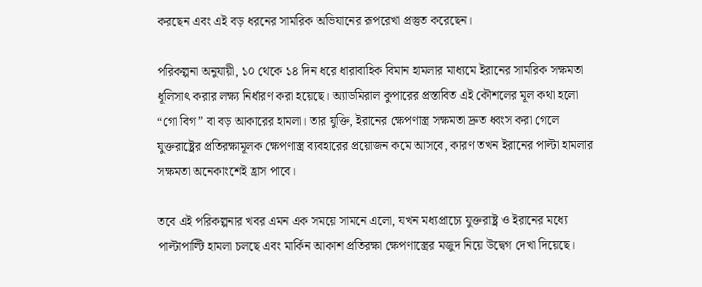করছেন এবং এই বড় ধরনের সামরিক অভিযানের রূপরেখা প্রস্তুত করেছেন।

পরিকল্পনা অনুযায়ী, ১০ থেকে ১৪ দিন ধরে ধারাবাহিক বিমান হামলার মাধ্যমে ইরানের সামরিক সক্ষমতা ধূলিসাৎ করার লক্ষ্য নির্ধারণ করা হয়েছে। অ্যাডমিরাল কুপারের প্রস্তাবিত এই কৌশলের মূল কথা হলো “গো বিগ” বা বড় আকারের হামলা। তার যুক্তি, ইরানের ক্ষেপণাস্ত্র সক্ষমতা দ্রুত ধ্বংস করা গেলে যুক্তরাষ্ট্রের প্রতিরক্ষামূলক ক্ষেপণাস্ত্র ব্যবহারের প্রয়োজন কমে আসবে, কারণ তখন ইরানের পাল্টা হামলার সক্ষমতা অনেকাংশেই হ্রাস পাবে।

তবে এই পরিকল্পনার খবর এমন এক সময়ে সামনে এলো, যখন মধ্যপ্রাচ্যে যুক্তরাষ্ট্র ও ইরানের মধ্যে পাল্টাপাল্টি হামলা চলছে এবং মার্কিন আকাশ প্রতিরক্ষা ক্ষেপণাস্ত্রের মজুদ নিয়ে উদ্বেগ দেখা দিয়েছে।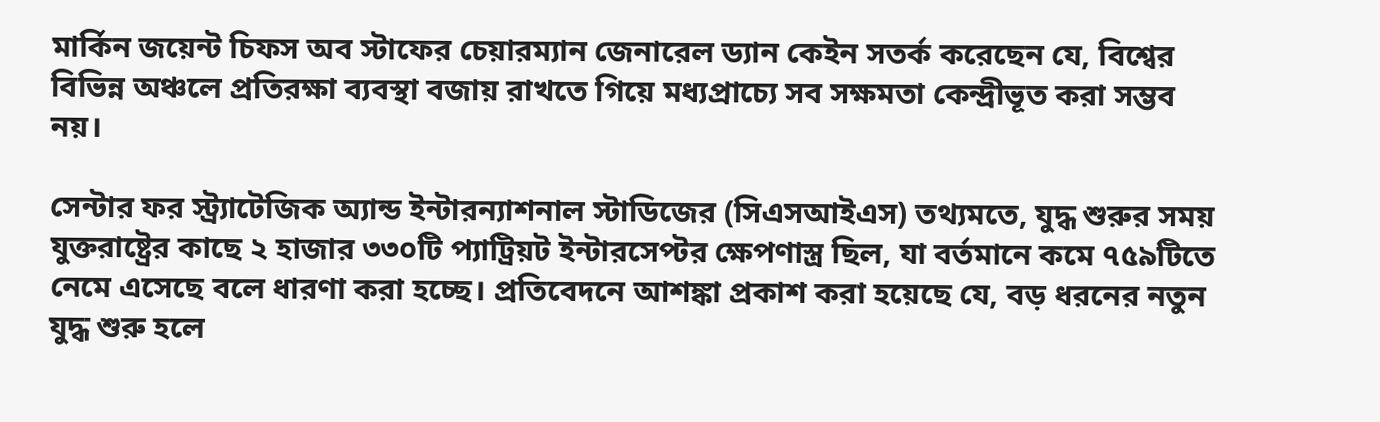মার্কিন জয়েন্ট চিফস অব স্টাফের চেয়ারম্যান জেনারেল ড্যান কেইন সতর্ক করেছেন যে, বিশ্বের বিভিন্ন অঞ্চলে প্রতিরক্ষা ব্যবস্থা বজায় রাখতে গিয়ে মধ্যপ্রাচ্যে সব সক্ষমতা কেন্দ্রীভূত করা সম্ভব নয়।

সেন্টার ফর স্ট্র্যাটেজিক অ্যান্ড ইন্টারন্যাশনাল স্টাডিজের (সিএসআইএস) তথ্যমতে, যুদ্ধ শুরুর সময় যুক্তরাষ্ট্রের কাছে ২ হাজার ৩৩০টি প্যাট্রিয়ট ইন্টারসেপ্টর ক্ষেপণাস্ত্র ছিল, যা বর্তমানে কমে ৭৫৯টিতে নেমে এসেছে বলে ধারণা করা হচ্ছে। প্রতিবেদনে আশঙ্কা প্রকাশ করা হয়েছে যে, বড় ধরনের নতুন যুদ্ধ শুরু হলে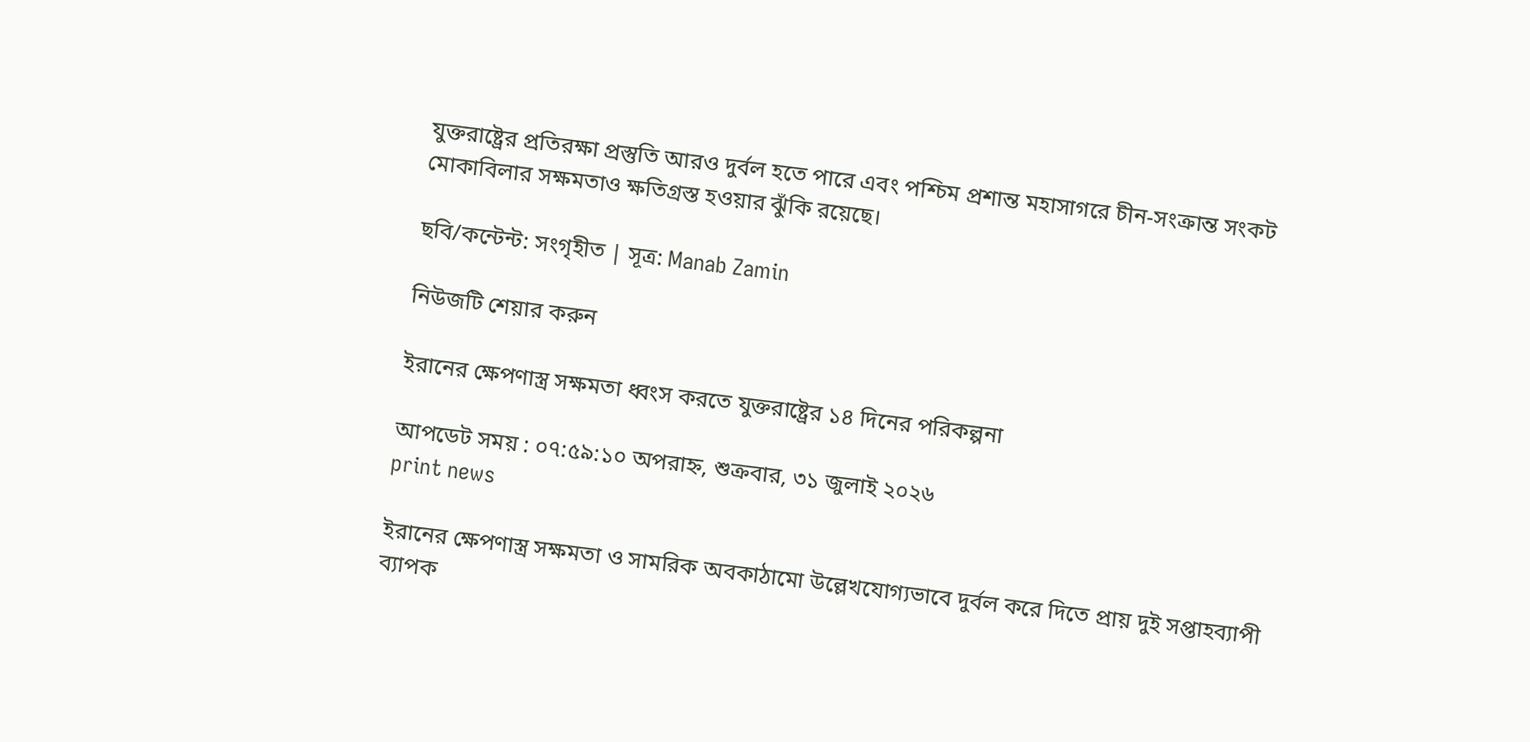যুক্তরাষ্ট্রের প্রতিরক্ষা প্রস্তুতি আরও দুর্বল হতে পারে এবং পশ্চিম প্রশান্ত মহাসাগরে চীন-সংক্রান্ত সংকট মোকাবিলার সক্ষমতাও ক্ষতিগ্রস্ত হওয়ার ঝুঁকি রয়েছে।

ছবি/কন্টেন্ট: সংগৃহীত | সূত্র: Manab Zamin

নিউজটি শেয়ার করুন

ইরানের ক্ষেপণাস্ত্র সক্ষমতা ধ্বংস করতে যুক্তরাষ্ট্রের ১৪ দিনের পরিকল্পনা

আপডেট সময় : ০৭:৫৯:১০ অপরাহ্ন, শুক্রবার, ৩১ জুলাই ২০২৬
print news

ইরানের ক্ষেপণাস্ত্র সক্ষমতা ও সামরিক অবকাঠামো উল্লেখযোগ্যভাবে দুর্বল করে দিতে প্রায় দুই সপ্তাহব্যাপী ব্যাপক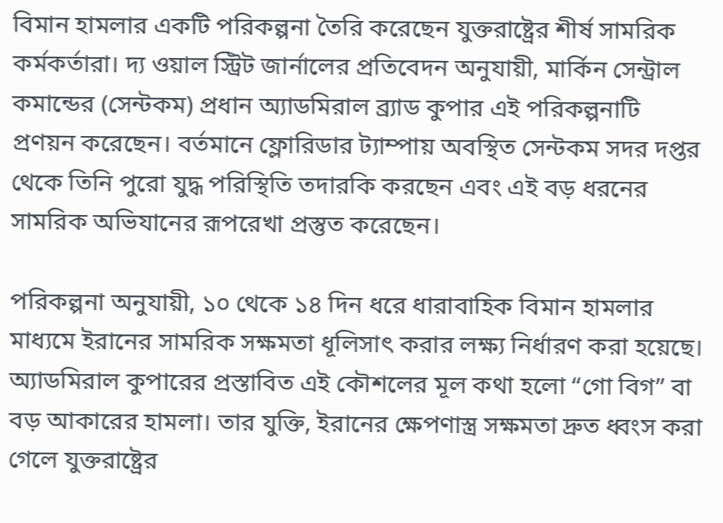বিমান হামলার একটি পরিকল্পনা তৈরি করেছেন যুক্তরাষ্ট্রের শীর্ষ সামরিক কর্মকর্তারা। দ্য ওয়াল স্ট্রিট জার্নালের প্রতিবেদন অনুযায়ী, মার্কিন সেন্ট্রাল কমান্ডের (সেন্টকম) প্রধান অ্যাডমিরাল ব্র্যাড কুপার এই পরিকল্পনাটি প্রণয়ন করেছেন। বর্তমানে ফ্লোরিডার ট্যাম্পায় অবস্থিত সেন্টকম সদর দপ্তর থেকে তিনি পুরো যুদ্ধ পরিস্থিতি তদারকি করছেন এবং এই বড় ধরনের সামরিক অভিযানের রূপরেখা প্রস্তুত করেছেন।

পরিকল্পনা অনুযায়ী, ১০ থেকে ১৪ দিন ধরে ধারাবাহিক বিমান হামলার মাধ্যমে ইরানের সামরিক সক্ষমতা ধূলিসাৎ করার লক্ষ্য নির্ধারণ করা হয়েছে। অ্যাডমিরাল কুপারের প্রস্তাবিত এই কৌশলের মূল কথা হলো “গো বিগ” বা বড় আকারের হামলা। তার যুক্তি, ইরানের ক্ষেপণাস্ত্র সক্ষমতা দ্রুত ধ্বংস করা গেলে যুক্তরাষ্ট্রের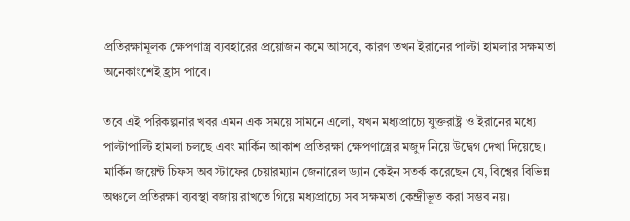প্রতিরক্ষামূলক ক্ষেপণাস্ত্র ব্যবহারের প্রয়োজন কমে আসবে, কারণ তখন ইরানের পাল্টা হামলার সক্ষমতা অনেকাংশেই হ্রাস পাবে।

তবে এই পরিকল্পনার খবর এমন এক সময়ে সামনে এলো, যখন মধ্যপ্রাচ্যে যুক্তরাষ্ট্র ও ইরানের মধ্যে পাল্টাপাল্টি হামলা চলছে এবং মার্কিন আকাশ প্রতিরক্ষা ক্ষেপণাস্ত্রের মজুদ নিয়ে উদ্বেগ দেখা দিয়েছে। মার্কিন জয়েন্ট চিফস অব স্টাফের চেয়ারম্যান জেনারেল ড্যান কেইন সতর্ক করেছেন যে, বিশ্বের বিভিন্ন অঞ্চলে প্রতিরক্ষা ব্যবস্থা বজায় রাখতে গিয়ে মধ্যপ্রাচ্যে সব সক্ষমতা কেন্দ্রীভূত করা সম্ভব নয়।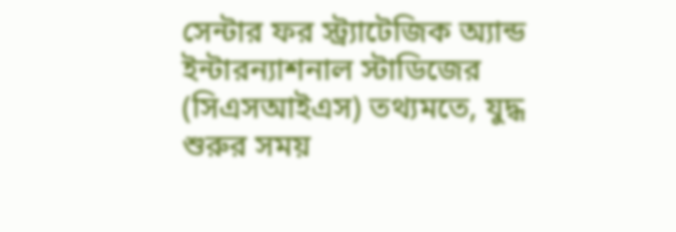সেন্টার ফর স্ট্র্যাটেজিক অ্যান্ড ইন্টারন্যাশনাল স্টাডিজের (সিএসআইএস) তথ্যমতে, যুদ্ধ শুরুর সময়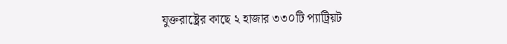যুক্তরাষ্ট্রের কাছে ২ হাজার ৩৩০টি প্যাট্রিয়ট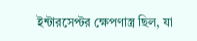ইন্টারসেপ্টর ক্ষেপণাস্ত্র ছিল, যা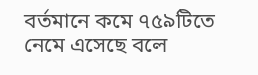বর্তমানে কমে ৭৫৯টিতে নেমে এসেছে বলে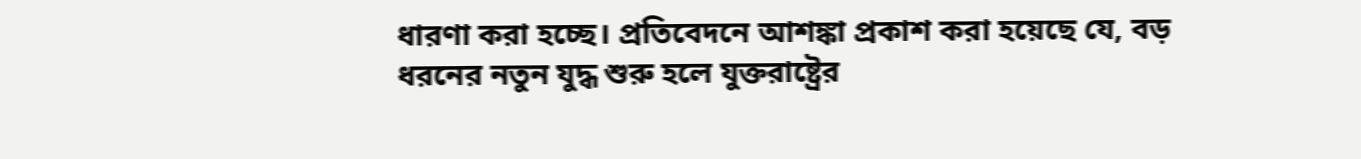ধারণা করা হচ্ছে। প্রতিবেদনে আশঙ্কা প্রকাশ করা হয়েছে যে, বড় ধরনের নতুন যুদ্ধ শুরু হলে যুক্তরাষ্ট্রের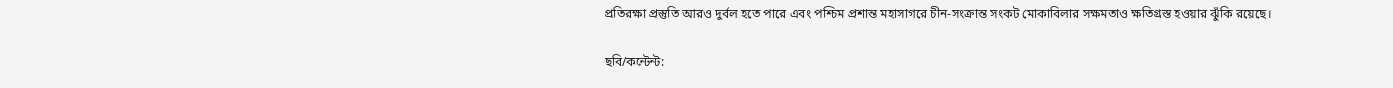প্রতিরক্ষা প্রস্তুতি আরও দুর্বল হতে পারে এবং পশ্চিম প্রশান্ত মহাসাগরে চীন-সংক্রান্ত সংকট মোকাবিলার সক্ষমতাও ক্ষতিগ্রস্ত হওয়ার ঝুঁকি রয়েছে।

ছবি/কন্টেন্ট: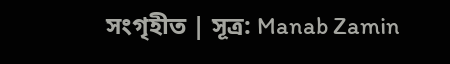সংগৃহীত | সূত্র: Manab Zamin